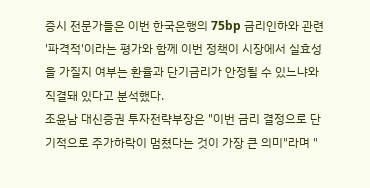증시 전문가들은 이번 한국은행의 75bp 금리인하와 관련 '파격적'이라는 평가와 함께 이번 정책이 시장에서 실효성을 가질지 여부는 환율과 단기금리가 안정될 수 있느냐와 직결돼 있다고 분석했다.
조윤남 대신증권 투자전략부장은 "이번 금리 결정으로 단기적으로 주가하락이 멈쳤다는 것이 가장 큰 의미"라며 "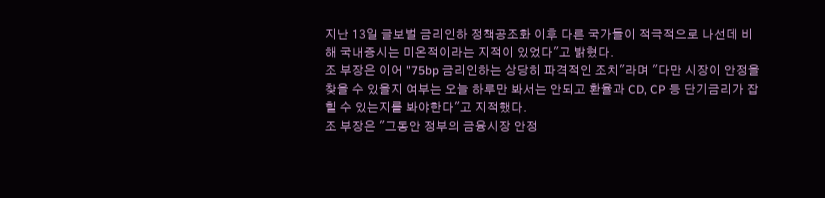지난 13일 글보벌 금리인하 정책공조화 이후 다른 국가들이 적극적으로 나선데 비해 국내증시는 미온적이라는 지적이 있었다"고 밝혔다.
조 부장은 이어 "75bp 금리인하는 상당히 파격적인 조치"라며 "다만 시장이 안정을 찾을 수 있을지 여부는 오늘 하루만 봐서는 안되고 환율과 CD, CP 등 단기금리가 잡힐 수 있는지를 봐야한다"고 지적했다.
조 부장은 "그동안 정부의 금융시장 안정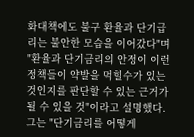화대책에도 불구 환율과 단기급리는 불안한 모습을 이어갔다"며 "환율과 단기금리의 안정이 이런 정책들이 약발을 먹힐수가 있는 것인지를 판단할 수 있는 근거가 될 수 있을 것"이라고 설명했다.
그는 "단기금리를 어떻게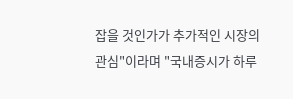잡을 것인가가 추가적인 시장의 관심"이라며 "국내증시가 하루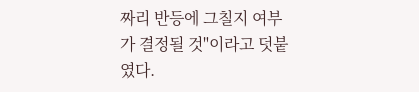짜리 반등에 그칠지 여부가 결정될 것"이라고 덧붙였다.